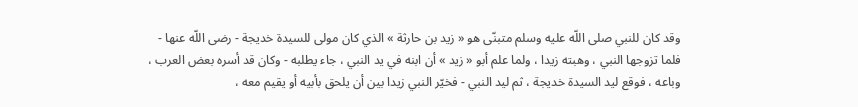وقد كان للنبي صلى اللّه عليه وسلم متبنّى هو « زيد بن حارثة » الذي كان مولى للسيدة خديجة - رضى اللّه عنها - فلما تزوجها النبي ، وهبته زيدا ، ولما علم أبو « زيد » أن ابنه في يد النبي ، جاء يطلبه - وكان قد أسره بعض العرب ، وباعه ، فوقع ليد السيدة خديجة ، ثم ليد النبي - فخيّر النبي زيدا بين أن يلحق بأبيه أو يقيم معه ،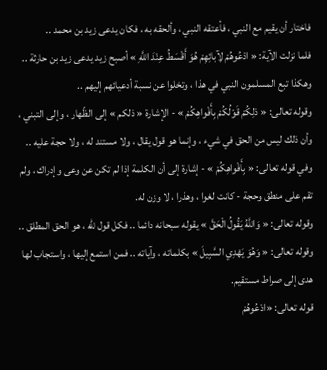فاختار أن يقيم مع النبي ، فأعتقه النبي ، وألحقه به ، فكان يدعى زيد بن محمد ..
فلما نزلت الآية: « ادْعُوهُمْ لِآبائِهِمْ هُوَ أَقْسَطُ عِنْدَ اللَّهِ » أصبح زيد يدعى زيد بن حارثة .. وهكذا تبع المسلمون النبي في هذا ، وتخلوا عن نسبة أدعيائهم إليهم ..
وقوله تعالى: « ذلِكُمْ قَوْلُكُمْ بِأَفْواهِكُمْ » - الإشارة « ذلكم » إلى الظّهار ، وإلى التبني ، وأن ذلك ليس من الحق في شيء ، وإنما هو قول يقال ، ولا مستند له ، ولا حجة عليه ..
وفي قوله تعالى: « بِأَفْواهِكُمْ » - إشارة إلى أن الكلمة إذا لم تكن عن وعى وإدراك ، ولم تقم على منطق وحجة - كانت لغوا ، وهذرا ، لا وزن له.
وقوله تعالى: « وَاللَّهُ يَقُولُ الْحَقَّ » يقوله سبحانه دائما .. فكل قول للّه ، هو الحق المطلق ..
وقوله تعالى: « وَهُوَ يَهْدِي السَّبِيلَ » بكلماته ، وآياته .. فمن استمع إليها ، واستجاب لها هدى إلى صراط مستقيم.
قوله تعالى: «ادْعُوهُمْ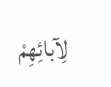لِآبائِهِمْ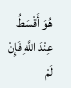هُوَ أَقْسَطُ عِنْدَ اللَّهِ فَإِنْ لَمْ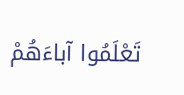تَعْلَمُوا آباءَهُمْ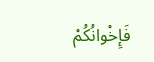فَإِخْوانُكُمْ